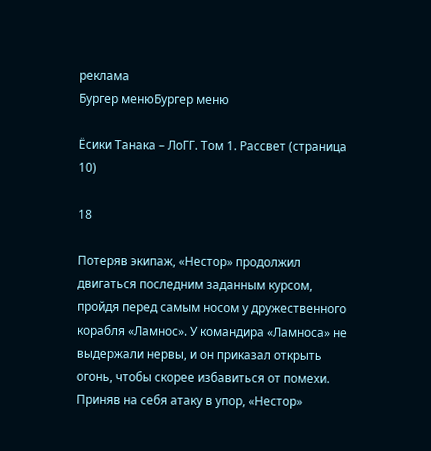реклама
Бургер менюБургер меню

Ёсики Танака – ЛоГГ. Том 1. Рассвет (страница 10)

18

Потеряв экипаж, «Нестор» продолжил двигаться последним заданным курсом, пройдя перед самым носом у дружественного корабля «Ламнос». У командира «Ламноса» не выдержали нервы, и он приказал открыть огонь, чтобы скорее избавиться от помехи. Приняв на себя атаку в упор, «Нестор»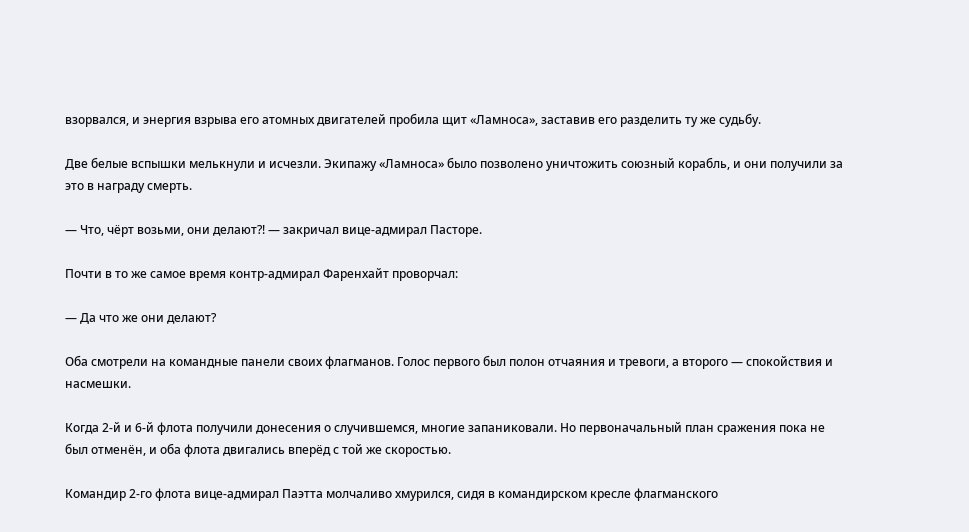взорвался, и энергия взрыва его атомных двигателей пробила щит «Ламноса», заставив его разделить ту же судьбу.

Две белые вспышки мелькнули и исчезли. Экипажу «Ламноса» было позволено уничтожить союзный корабль, и они получили за это в награду смерть.

— Что, чёрт возьми, они делают?! — закричал вице-адмирал Пасторе.

Почти в то же самое время контр-адмирал Фаренхайт проворчал:

— Да что же они делают?

Оба смотрели на командные панели своих флагманов. Голос первого был полон отчаяния и тревоги, а второго — спокойствия и насмешки.

Когда 2-й и 6-й флота получили донесения о случившемся, многие запаниковали. Но первоначальный план сражения пока не был отменён, и оба флота двигались вперёд с той же скоростью.

Командир 2-го флота вице-адмирал Паэтта молчаливо хмурился, сидя в командирском кресле флагманского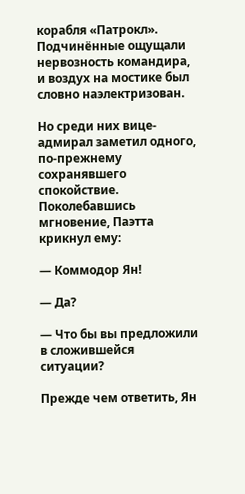корабля «Патрокл». Подчинённые ощущали нервозность командира, и воздух на мостике был словно наэлектризован.

Но среди них вице-адмирал заметил одного, по-прежнему сохранявшего спокойствие. Поколебавшись мгновение, Паэтта крикнул ему:

— Коммодор Ян!

— Да?

— Что бы вы предложили в сложившейся ситуации?

Прежде чем ответить, Ян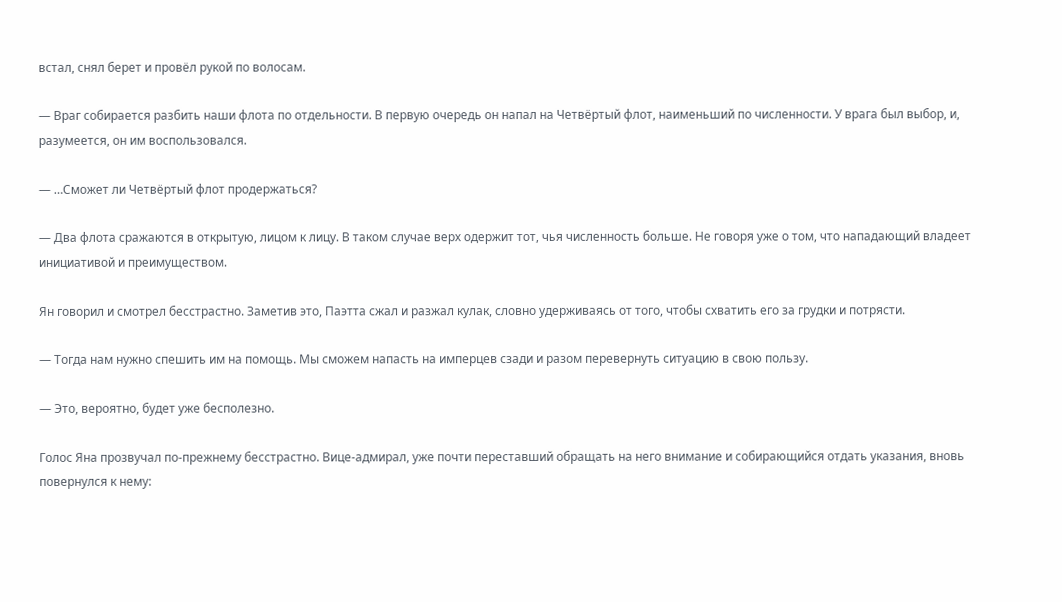встал, снял берет и провёл рукой по волосам.

— Враг собирается разбить наши флота по отдельности. В первую очередь он напал на Четвёртый флот, наименьший по численности. У врага был выбор, и, разумеется, он им воспользовался.

— …Сможет ли Четвёртый флот продержаться?

— Два флота сражаются в открытую, лицом к лицу. В таком случае верх одержит тот, чья численность больше. Не говоря уже о том, что нападающий владеет инициативой и преимуществом.

Ян говорил и смотрел бесстрастно. Заметив это, Паэтта сжал и разжал кулак, словно удерживаясь от того, чтобы схватить его за грудки и потрясти.

— Тогда нам нужно спешить им на помощь. Мы сможем напасть на имперцев сзади и разом перевернуть ситуацию в свою пользу.

— Это, вероятно, будет уже бесполезно.

Голос Яна прозвучал по-прежнему бесстрастно. Вице-адмирал, уже почти переставший обращать на него внимание и собирающийся отдать указания, вновь повернулся к нему: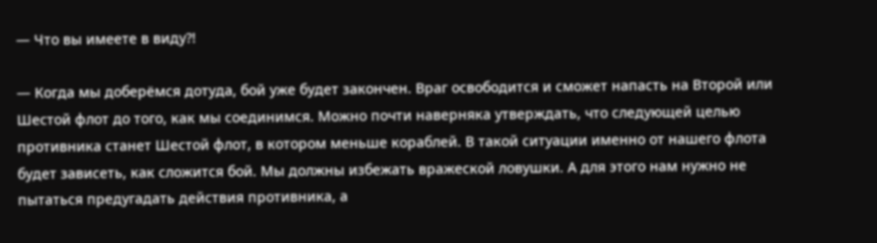— Что вы имеете в виду?!

— Когда мы доберёмся дотуда, бой уже будет закончен. Враг освободится и сможет напасть на Второй или Шестой флот до того, как мы соединимся. Можно почти наверняка утверждать, что следующей целью противника станет Шестой флот, в котором меньше кораблей. В такой ситуации именно от нашего флота будет зависеть, как сложится бой. Мы должны избежать вражеской ловушки. А для этого нам нужно не пытаться предугадать действия противника, а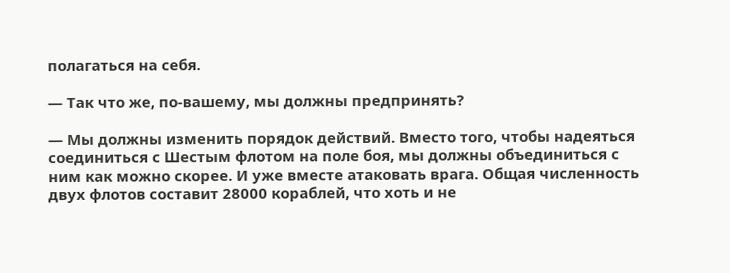полагаться на себя.

— Так что же, по-вашему, мы должны предпринять?

— Мы должны изменить порядок действий. Вместо того, чтобы надеяться соединиться с Шестым флотом на поле боя, мы должны объединиться с ним как можно скорее. И уже вместе атаковать врага. Общая численность двух флотов составит 28000 кораблей, что хоть и не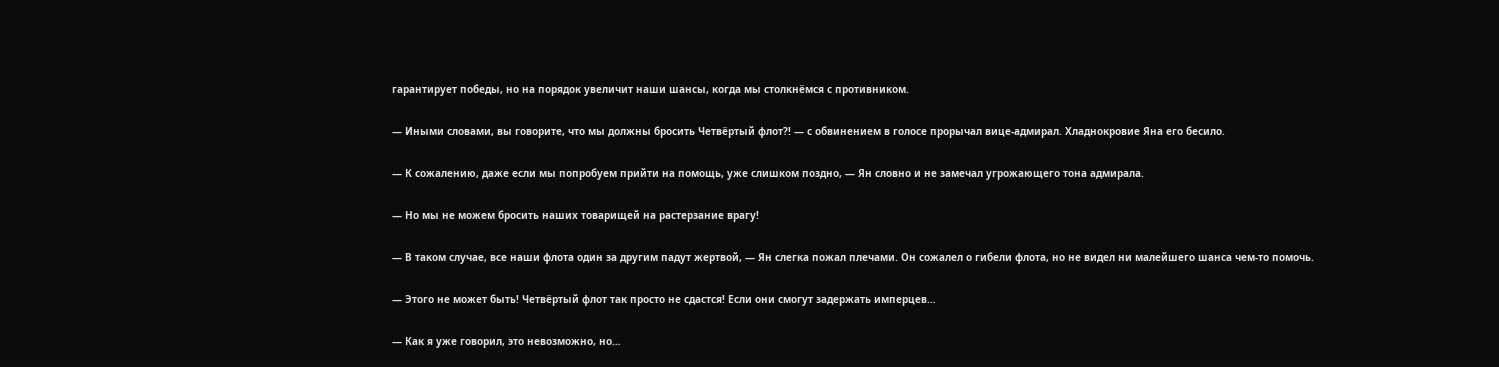гарантирует победы, но на порядок увеличит наши шансы, когда мы столкнёмся с противником.

— Иными словами, вы говорите, что мы должны бросить Четвёртый флот?! — с обвинением в голосе прорычал вице-адмирал. Хладнокровие Яна его бесило.

— К сожалению, даже если мы попробуем прийти на помощь, уже слишком поздно, — Ян словно и не замечал угрожающего тона адмирала.

— Но мы не можем бросить наших товарищей на растерзание врагу!

— В таком случае, все наши флота один за другим падут жертвой, — Ян слегка пожал плечами. Он сожалел о гибели флота, но не видел ни малейшего шанса чем-то помочь.

— Этого не может быть! Четвёртый флот так просто не сдастся! Если они смогут задержать имперцев…

— Как я уже говорил, это невозможно, но…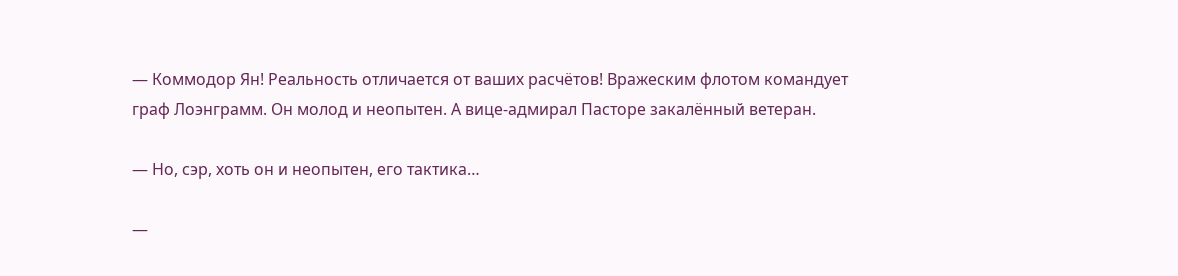— Коммодор Ян! Реальность отличается от ваших расчётов! Вражеским флотом командует граф Лоэнграмм. Он молод и неопытен. А вице-адмирал Пасторе закалённый ветеран.

— Но, сэр, хоть он и неопытен, его тактика…

—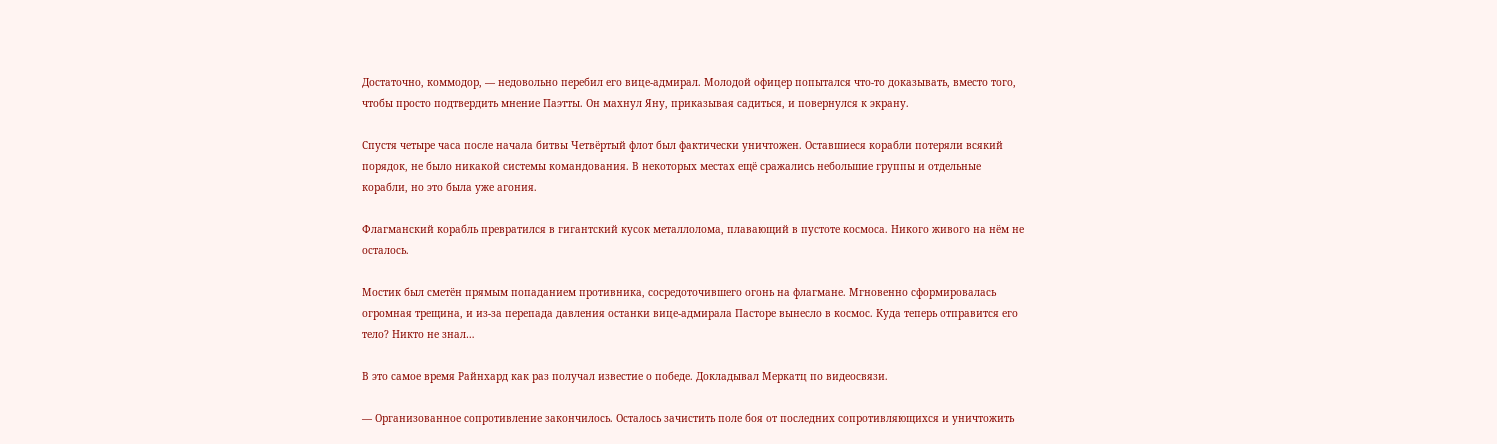Достаточно, коммодор, — недовольно перебил его вице-адмирал. Молодой офицер попытался что-то доказывать, вместо того, чтобы просто подтвердить мнение Паэтты. Он махнул Яну, приказывая садиться, и повернулся к экрану.

Спустя четыре часа после начала битвы Четвёртый флот был фактически уничтожен. Оставшиеся корабли потеряли всякий порядок, не было никакой системы командования. В некоторых местах ещё сражались небольшие группы и отдельные корабли, но это была уже агония.

Флагманский корабль превратился в гигантский кусок металлолома, плавающий в пустоте космоса. Никого живого на нём не осталось.

Мостик был сметён прямым попаданием противника, сосредоточившего огонь на флагмане. Мгновенно сформировалась огромная трещина, и из-за перепада давления останки вице-адмирала Пасторе вынесло в космос. Куда теперь отправится его тело? Никто не знал…

В это самое время Райнхард как раз получал известие о победе. Докладывал Меркатц по видеосвязи.

— Организованное сопротивление закончилось. Осталось зачистить поле боя от последних сопротивляющихся и уничтожить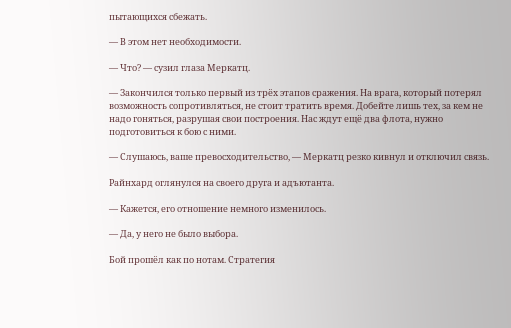пытающихся сбежать.

— В этом нет необходимости.

— Что? — сузил глаза Меркатц.

— Закончился только первый из трёх этапов сражения. На врага, который потерял возможность сопротивляться, не стоит тратить время. Добейте лишь тех, за кем не надо гоняться, разрушая свои построения. Нас ждут ещё два флота, нужно подготовиться к бою с ними.

— Слушаюсь, ваше превосходительство, — Меркатц резко кивнул и отключил связь.

Райнхард оглянулся на своего друга и адъютанта.

— Кажется, его отношение немного изменилось.

— Да, у него не было выбора.

Бой прошёл как по нотам. Стратегия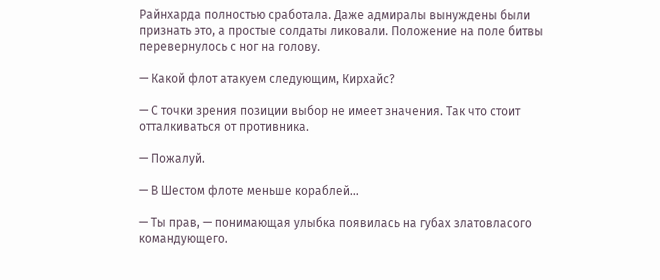Райнхарда полностью сработала. Даже адмиралы вынуждены были признать это, а простые солдаты ликовали. Положение на поле битвы перевернулось с ног на голову.

— Какой флот атакуем следующим, Кирхайс?

— С точки зрения позиции выбор не имеет значения. Так что стоит отталкиваться от противника.

— Пожалуй.

— В Шестом флоте меньше кораблей…

— Ты прав, — понимающая улыбка появилась на губах златовласого командующего.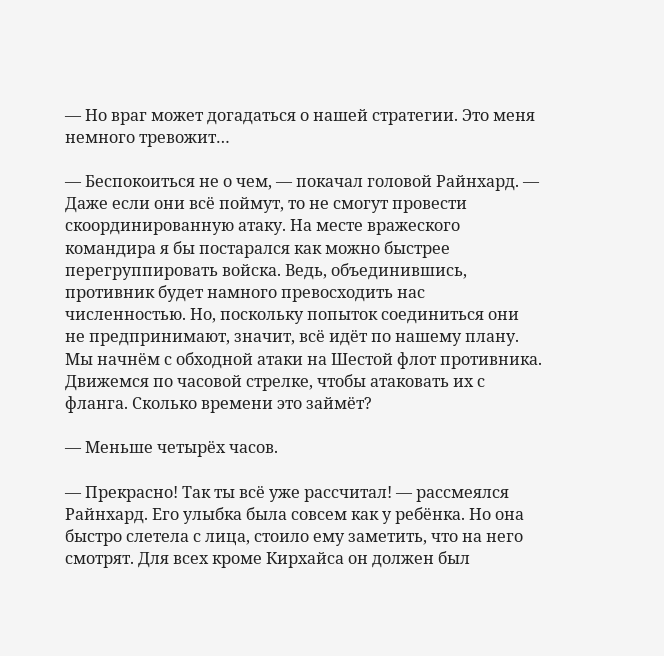— Но враг может догадаться о нашей стратегии. Это меня немного тревожит…

— Беспокоиться не о чем, — покачал головой Райнхард. — Даже если они всё поймут, то не смогут провести скоординированную атаку. На месте вражеского командира я бы постарался как можно быстрее перегруппировать войска. Ведь, объединившись, противник будет намного превосходить нас численностью. Но, поскольку попыток соединиться они не предпринимают, значит, всё идёт по нашему плану. Мы начнём с обходной атаки на Шестой флот противника. Движемся по часовой стрелке, чтобы атаковать их с фланга. Сколько времени это займёт?

— Меньше четырёх часов.

— Прекрасно! Так ты всё уже рассчитал! — рассмеялся Райнхард. Его улыбка была совсем как у ребёнка. Но она быстро слетела с лица, стоило ему заметить, что на него смотрят. Для всех кроме Кирхайса он должен был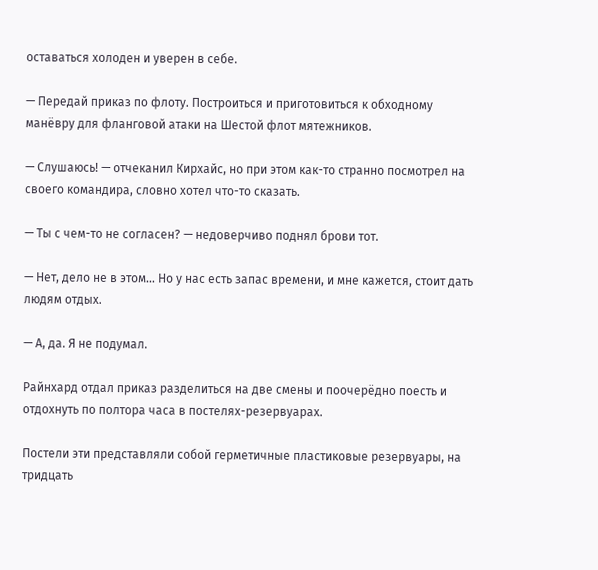оставаться холоден и уверен в себе.

— Передай приказ по флоту. Построиться и приготовиться к обходному манёвру для фланговой атаки на Шестой флот мятежников.

— Слушаюсь! — отчеканил Кирхайс, но при этом как-то странно посмотрел на своего командира, словно хотел что-то сказать.

— Ты с чем-то не согласен? — недоверчиво поднял брови тот.

— Нет, дело не в этом… Но у нас есть запас времени, и мне кажется, стоит дать людям отдых.

— А, да. Я не подумал.

Райнхард отдал приказ разделиться на две смены и поочерёдно поесть и отдохнуть по полтора часа в постелях-резервуарах.

Постели эти представляли собой герметичные пластиковые резервуары, на тридцать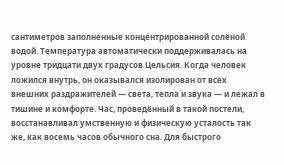сантиметров заполненные концентрированной солёной водой. Температура автоматически поддерживалась на уровне тридцати двух градусов Цельсия. Когда человек ложился внутрь, он оказывался изолирован от всех внешних раздражителей — света, тепла и звука — и лежал в тишине и комфорте. Час, проведённый в такой постели, восстанавливал умственную и физическую усталость так же, как восемь часов обычного сна. Для быстрого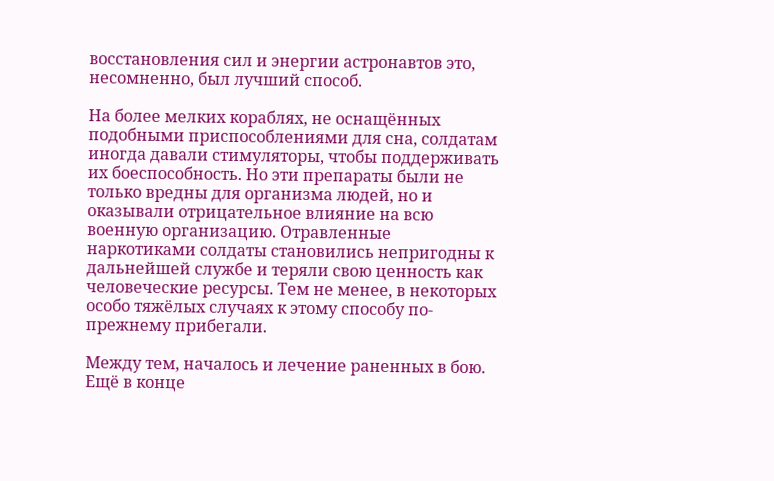восстановления сил и энергии астронавтов это, несомненно, был лучший способ.

На более мелких кораблях, не оснащённых подобными приспособлениями для сна, солдатам иногда давали стимуляторы, чтобы поддерживать их боеспособность. Но эти препараты были не только вредны для организма людей, но и оказывали отрицательное влияние на всю военную организацию. Отравленные наркотиками солдаты становились непригодны к дальнейшей службе и теряли свою ценность как человеческие ресурсы. Тем не менее, в некоторых особо тяжёлых случаях к этому способу по-прежнему прибегали.

Между тем, началось и лечение раненных в бою. Ещё в конце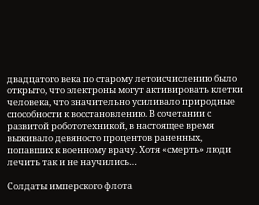двадцатого века по старому летоисчислению было открыто, что электроны могут активировать клетки человека, что значительно усиливало природные способности к восстановлению. В сочетании с развитой робототехникой, в настоящее время выживало девяносто процентов раненных, попавших к военному врачу. Хотя «смерть» люди лечить так и не научились…

Солдаты имперского флота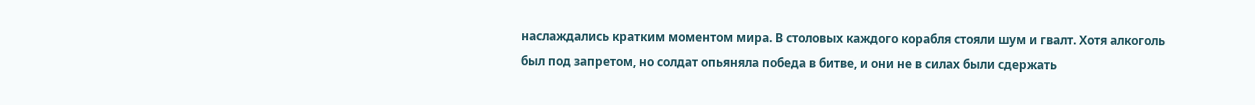наслаждались кратким моментом мира. В столовых каждого корабля стояли шум и гвалт. Хотя алкоголь был под запретом, но солдат опьяняла победа в битве, и они не в силах были сдержать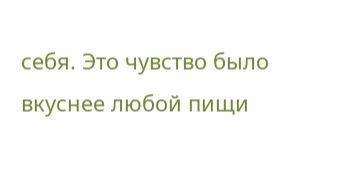себя. Это чувство было вкуснее любой пищи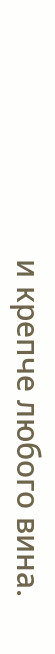и крепче любого вина.